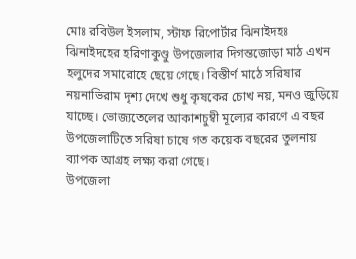মোঃ রবিউল ইসলাম, স্টাফ রিপোর্টার ঝিনাইদহঃ
ঝিনাইদহের হরিণাকুণ্ডু উপজেলার দিগন্তজোড়া মাঠ এখন হলুদের সমারোহে ছেয়ে গেছে। বিস্তীর্ণ মাঠে সরিষার নয়নাভিরাম দৃশ্য দেখে শুধু কৃষকের চোখ নয়, মনও জুড়িয়ে যাচ্ছে। ভোজ্যতেলের আকাশচুম্বী মূল্যের কারণে এ বছর উপজেলাটিতে সরিষা চাষে গত কয়েক বছরের তুলনায় ব্যাপক আগ্রহ লক্ষ্য করা গেছে।
উপজেলা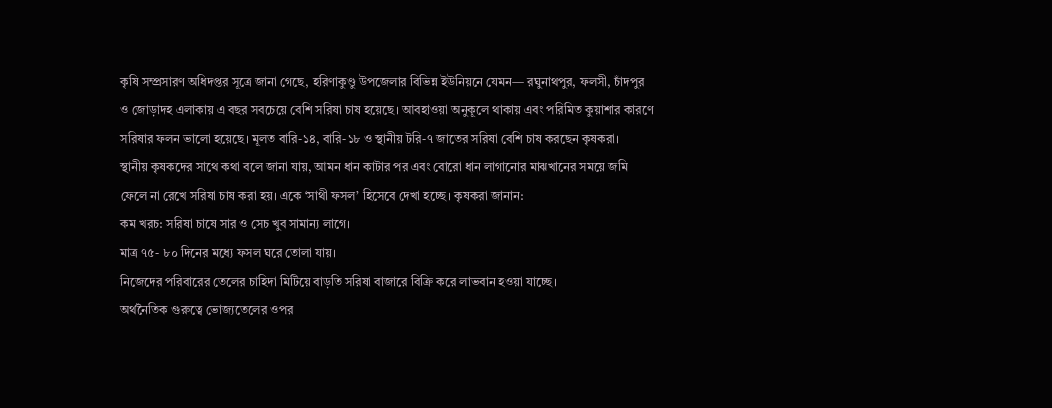কৃষি সম্প্রসারণ অধিদপ্তর সূত্রে জানা গেছে, হরিণাকুণ্ডু উপজেলার বিভিন্ন ইউনিয়নে যেমন— রঘুনাথপুর, ফলসী, চাঁদপুর ও জোড়াদহ এলাকায় এ বছর সবচেয়ে বেশি সরিষা চাষ হয়েছে। আবহাওয়া অনুকূলে থাকায় এবং পরিমিত কুয়াশার কারণে সরিষার ফলন ভালো হয়েছে। মূলত বারি-১৪, বারি-১৮ ও স্থানীয় টরি-৭ জাতের সরিষা বেশি চাষ করছেন কৃষকরা।
স্থানীয় কৃষকদের সাথে কথা বলে জানা যায়, আমন ধান কাটার পর এবং বোরো ধান লাগানোর মাঝখানের সময়ে জমি ফেলে না রেখে সরিষা চাষ করা হয়। একে ‘সাথী ফসল’ হিসেবে দেখা হচ্ছে। কৃষকরা জানান:
কম খরচ: সরিষা চাষে সার ও সেচ খুব সামান্য লাগে।
মাত্র ৭৫- ৮০ দিনের মধ্যে ফসল ঘরে তোলা যায়।
নিজেদের পরিবারের তেলের চাহিদা মিটিয়ে বাড়তি সরিষা বাজারে বিক্রি করে লাভবান হওয়া যাচ্ছে।
অর্থনৈতিক গুরুত্বে ভোজ্যতেলের ওপর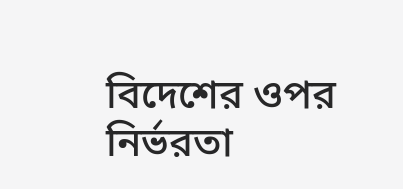বিদেশের ওপর নির্ভরতা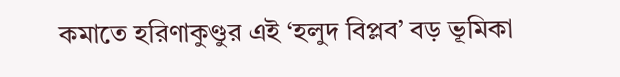কমাতে হরিণাকুণ্ডুর এই ‘হলুদ বিপ্লব’ বড় ভূমিকা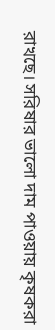রাখছে। সরিষার ভালো দাম পাওয়ায় কৃষকরা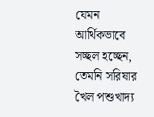যেমন আর্থিকভাবে সচ্ছল হচ্ছেন, তেমনি সরিষার খৈল পশুখাদ্য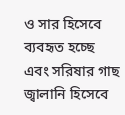ও সার হিসেবে ব্যবহৃত হচ্ছে এবং সরিষার গাছ জ্বালানি হিসেবে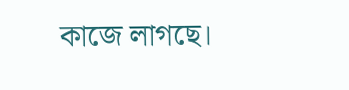কাজে লাগছে।